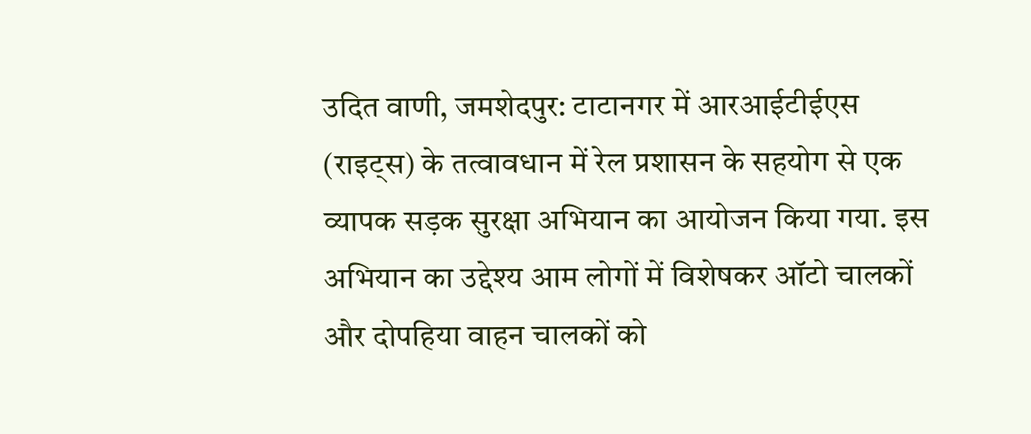उदित वाणी, जमशेदपुर: टाटानगर में आरआईटीईएस (राइट्स) के तत्वावधान में रेल प्रशासन के सहयोग से एक व्यापक सड़क सुरक्षा अभियान का आयोजन किया गया. इस अभियान का उद्देश्य आम लोगों में विशेषकर ऑटो चालकों और दोपहिया वाहन चालकों को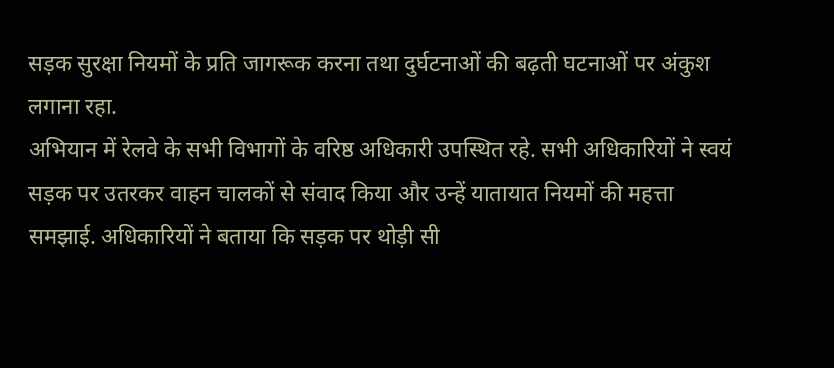सड़क सुरक्षा नियमों के प्रति जागरूक करना तथा दुर्घटनाओं की बढ़ती घटनाओं पर अंकुश लगाना रहा.
अभियान में रेलवे के सभी विभागों के वरिष्ठ अधिकारी उपस्थित रहे. सभी अधिकारियों ने स्वयं सड़क पर उतरकर वाहन चालकों से संवाद किया और उन्हें यातायात नियमों की महत्ता समझाई. अधिकारियों ने बताया कि सड़क पर थोड़ी सी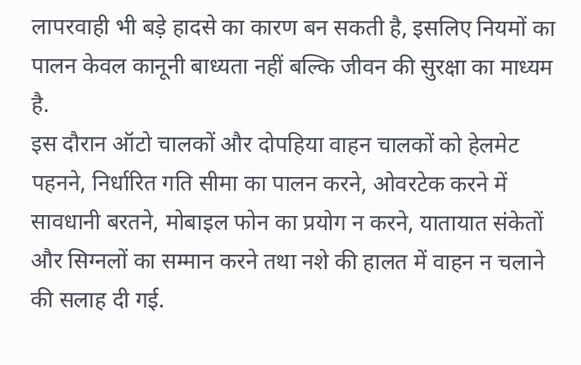लापरवाही भी बड़े हादसे का कारण बन सकती है, इसलिए नियमों का पालन केवल कानूनी बाध्यता नहीं बल्कि जीवन की सुरक्षा का माध्यम है.
इस दौरान ऑटो चालकों और दोपहिया वाहन चालकों को हेलमेट पहनने, निर्धारित गति सीमा का पालन करने, ओवरटेक करने में सावधानी बरतने, मोबाइल फोन का प्रयोग न करने, यातायात संकेतों और सिग्नलों का सम्मान करने तथा नशे की हालत में वाहन न चलाने की सलाह दी गई.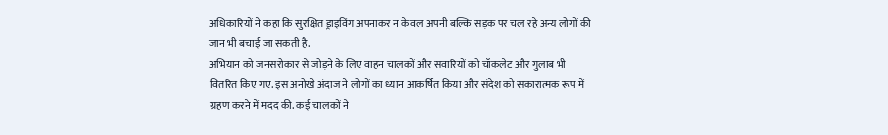अधिकारियों ने कहा कि सुरक्षित ड्राइविंग अपनाकर न केवल अपनी बल्कि सड़क पर चल रहे अन्य लोगों की जान भी बचाई जा सकती है.
अभियान को जनसरोकार से जोड़ने के लिए वाहन चालकों और सवारियों को चॉकलेट और गुलाब भी वितरित किए गए. इस अनोखे अंदाज ने लोगों का ध्यान आकर्षित किया और संदेश को सकारात्मक रूप में ग्रहण करने में मदद की. कई चालकों ने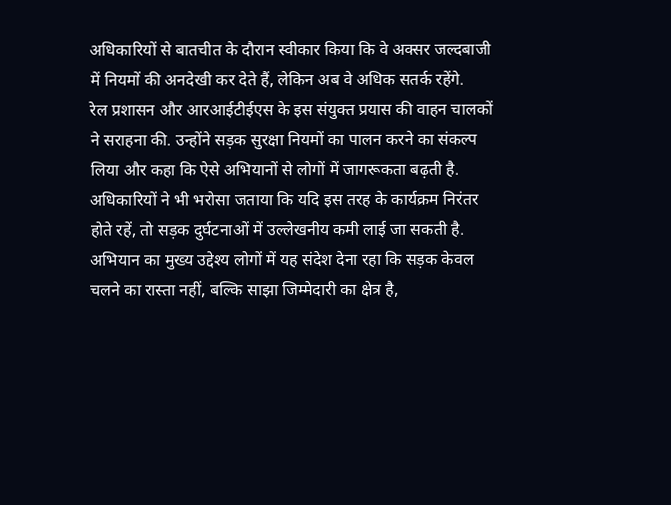अधिकारियों से बातचीत के दौरान स्वीकार किया कि वे अक्सर जल्दबाजी में नियमों की अनदेखी कर देते हैं, लेकिन अब वे अधिक सतर्क रहेंगे.
रेल प्रशासन और आरआईटीईएस के इस संयुक्त प्रयास की वाहन चालकों ने सराहना की. उन्होंने सड़क सुरक्षा नियमों का पालन करने का संकल्प लिया और कहा कि ऐसे अभियानों से लोगों में जागरूकता बढ़ती है. अधिकारियों ने भी भरोसा जताया कि यदि इस तरह के कार्यक्रम निरंतर होते रहें, तो सड़क दुर्घटनाओं में उल्लेखनीय कमी लाई जा सकती है.
अभियान का मुख्य उद्देश्य लोगों में यह संदेश देना रहा कि सड़क केवल चलने का रास्ता नहीं, बल्कि साझा जिम्मेदारी का क्षेत्र है,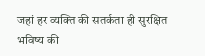जहां हर व्यक्ति की सतर्कता ही सुरक्षित भविष्य की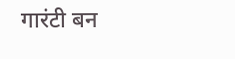गारंटी बन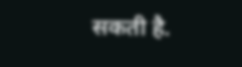सकती है.